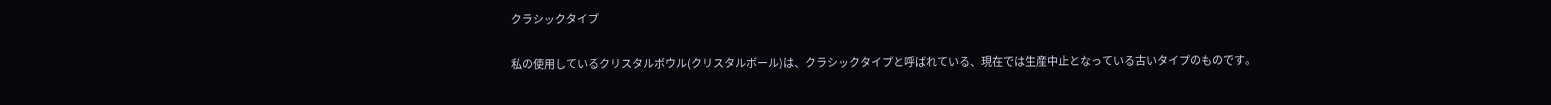クラシックタイプ

私の使用しているクリスタルボウル(クリスタルボール)は、クラシックタイプと呼ばれている、現在では生産中止となっている古いタイプのものです。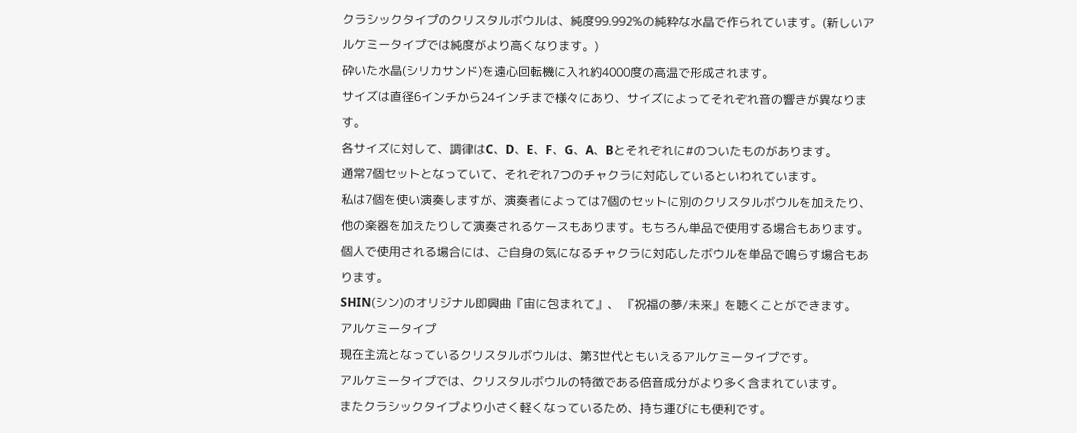クラシックタイプのクリスタルボウルは、純度99.992%の純粋な水晶で作られています。(新しいアルケミータイプでは純度がより高くなります。)
砕いた水晶(シリカサンド)を遠心回転機に入れ約4000度の高温で形成されます。
サイズは直径6インチから24インチまで様々にあり、サイズによってそれぞれ音の響きが異なります。
各サイズに対して、調律はC、D、E、F、G、A、Bとそれぞれに#のついたものがあります。
通常7個セットとなっていて、それぞれ7つのチャクラに対応しているといわれています。
私は7個を使い演奏しますが、演奏者によっては7個のセットに別のクリスタルボウルを加えたり、他の楽器を加えたりして演奏されるケースもあります。もちろん単品で使用する場合もあります。
個人で使用される場合には、ご自身の気になるチャクラに対応したボウルを単品で鳴らす場合もあります。
SHIN(シン)のオリジナル即興曲『宙に包まれて』、 『祝福の夢/未来』を聴くことができます。
アルケミータイプ
現在主流となっているクリスタルボウルは、第3世代ともいえるアルケミータイプです。
アルケミータイプでは、クリスタルボウルの特徴である倍音成分がより多く含まれています。
またクラシックタイプより小さく軽くなっているため、持ち運びにも便利です。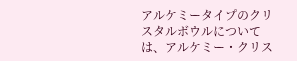アルケミータイプのクリスタルボウルについては、アルケミー・クリス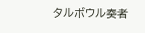タルボウル奏者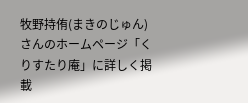牧野持侑(まきのじゅん)さんのホームページ「くりすたり庵」に詳しく掲載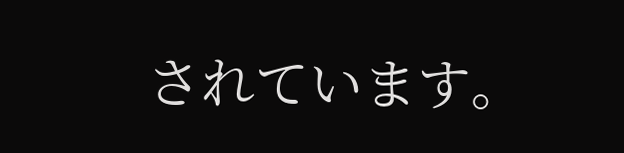されています。